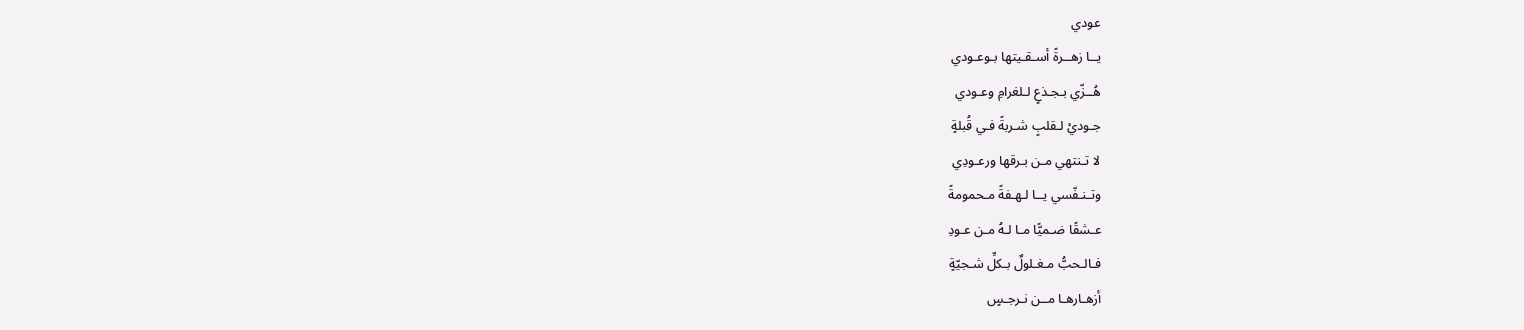عودي
يــا زهــرةً أسـقـيتها بـوعـودي
هُــزّي بـجـذعٍ لـلغرامِ وعـودي
جـوديْ لـقلبٍ شـربةً فـي قُبلةٍ
لا تـنتهي مـن بـرقها ورعـودِي
وتـنـفّسي يــا لـهـفةً مـحمومةً
عـشقًا ضـميًّا مـا لـهُ مـن عـودِ
فـالـحبُّ مـغـلولٌ بـكلِّ شـجيّةٍ
أزهـارهـا مــن نـرجـسٍ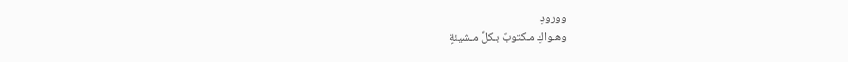وورودِ
وهـواكِ مـكتوبٌ بـكلِّ مـشيئةٍ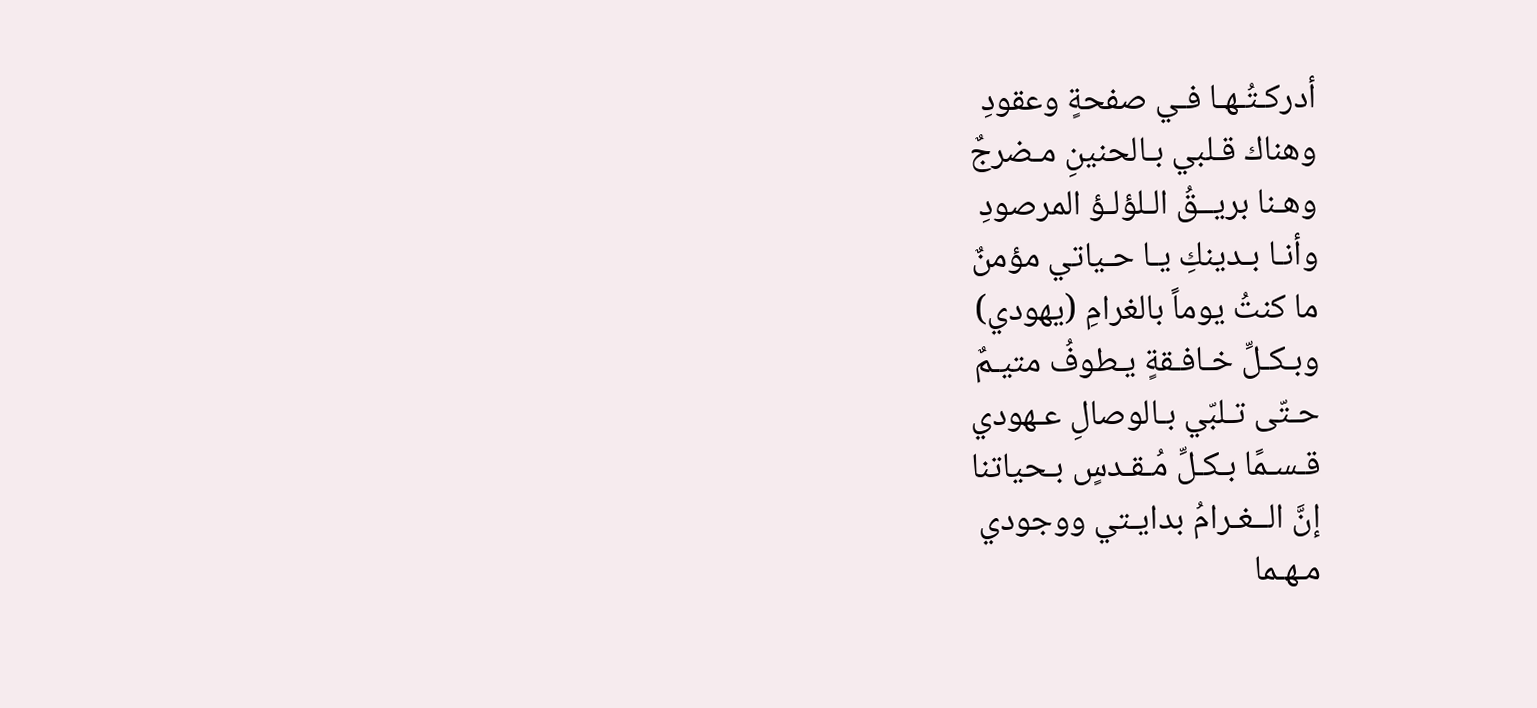أدركـتُـهـا فـي صفحةٍ وعقودِ
وهناك قـلبي بـالحنينِ مـضرجٌ
وهـنا بريــقُ الـلؤلـؤ المرصودِ
وأنـا بـدينكِ يـا حـياتي مؤمنٌ
ما كنتُ يوماً بالغرامِ (يهودي)
وبـكـلِّ خـافـقةٍ يـطوفُ متيـمٌ
حـتّى تـلبّي بـالوصالِ عـهودي
قـسـمًا بـكـلِّ مُـقـدسٍ بـحياتنا
إنَّ الــغـرامُ بدايـتي ووجودي
مـهـما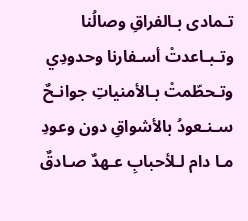تـمادى بـالفراقِ وصالُنا
وتـبـاعدتْ أسـفارنا وحدودِي
وتـحطّمتْ بـالأمنياتِ جوانـحٌ
سـنـعودُ بالأشواقِ دون وعودِ
مـا دام لـلأحبابِ عـهدٌ صـادقٌ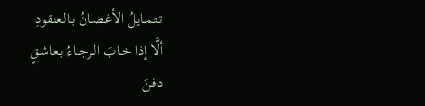تـتـمـايلُ الأغـصـانُ بـالـعنقودِ
ألَّا إذا خـابَ الـرجــاءُ بـعاشـقٍ
دفـنَ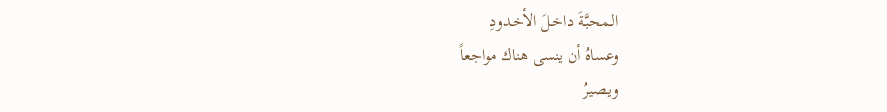الـمحبَّةَ داخـلَ الأخـدودِ
وعساهُ أن ينسى هناك مواجعاً
ويـصيرُ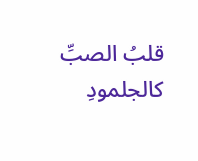قلبُ الصبِّ كالجلمودِ